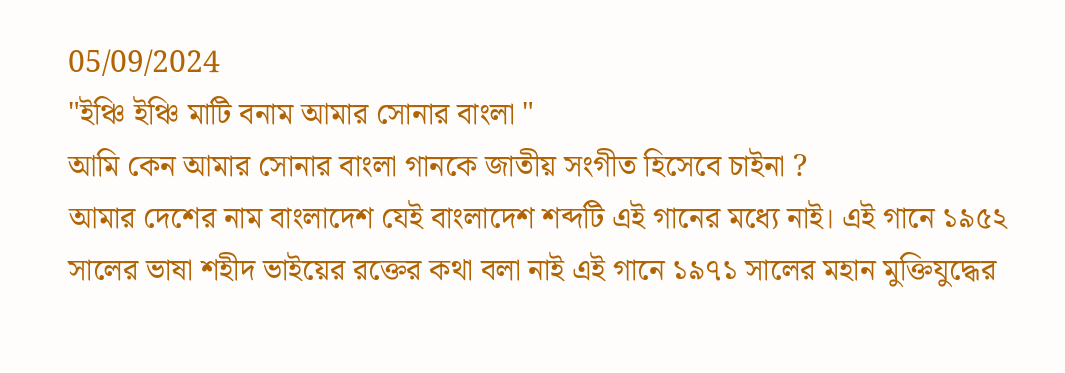05/09/2024
"ইঞ্চি ইঞ্চি মাটি বনাম আমার সোনার বাংলা "
আমি কেন আমার সোনার বাংলা গানকে জাতীয় সংগীত হিসেবে চাইনা ?
আমার দেশের নাম বাংলাদেশ যেই বাংলাদেশ শব্দটি এই গানের মধ্যে নাই। এই গানে ১৯৫২ সালের ভাষা শহীদ ভাইয়ের রক্তের কথা বলা নাই এই গানে ১৯৭১ সালের মহান মুক্তিযুদ্ধের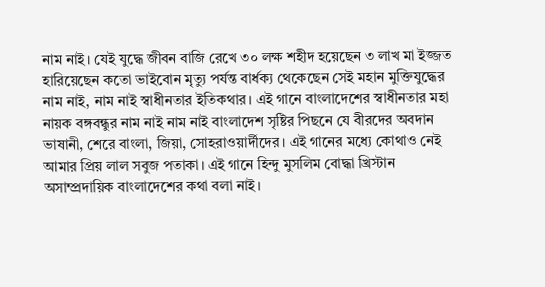নাম নাই। যেই যুদ্ধে জীবন বাজি রেখে ৩০ লক্ষ শহীদ হয়েছেন ৩ লাখ মা ইজ্জত হারিয়েছেন কতো ভাইবোন মৃত্যু পর্যন্ত বার্ধক্য থেকেছেন সেই মহান মুক্তিযুদ্ধের নাম নাই, নাম নাই স্বাধীনতার ইতিকথার। এই গানে বাংলাদেশের স্বাধীনতার মহা নায়ক বঙ্গবন্ধুর নাম নাই নাম নাই বাংলাদেশ সৃষ্টির পিছনে যে বীরদের অবদান ভাষানী, শেরে বাংলা, জিয়া, সোহরাওয়ার্দীদের। এই গানের মধ্যে কোথাও নেই আমার প্রিয় লাল সবুজ পতাকা। এই গানে হিন্দু মুসলিম বোদ্ধা খ্রিস্টান অসাম্প্রদায়িক বাংলাদেশের কথা বলা নাই।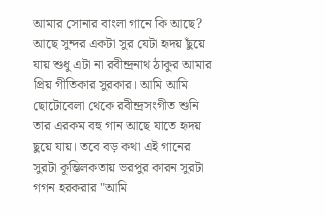আমার সোনার বাংলা গানে কি আছে? আছে সুন্দর একটা সুর যেটা হৃদয় ছুঁয়ে যায় শুধু এটা না রবীন্দ্রনাথ ঠাকুর আমার প্রিয় গীতিকার সুরকার। আমি আমি ছোটোবেলা থেকে রবীন্দ্রসংগীত শুনি তার এরকম বহু গান আছে যাতে হৃদয় ছুয়ে যায়। তবে বড় কথা এই গানের সুরটা কূম্ভিলকতায় ভরপুর কারন সুরটা গগন হরকরার "আমি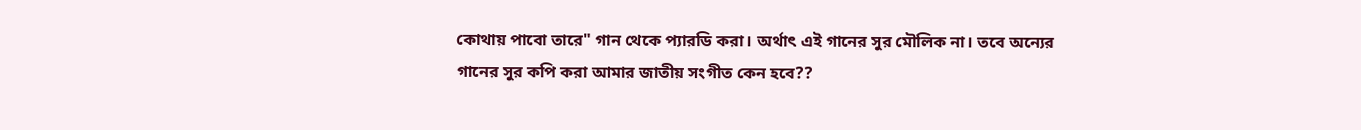কোথায় পাবো তারে" গান থেকে প্যারডি করা। অর্থাৎ এই গানের সুর মৌলিক না। তবে অন্যের গানের সুর কপি করা আমার জাতীয় সংগীত কেন হবে??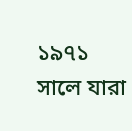১৯৭১ সালে যারা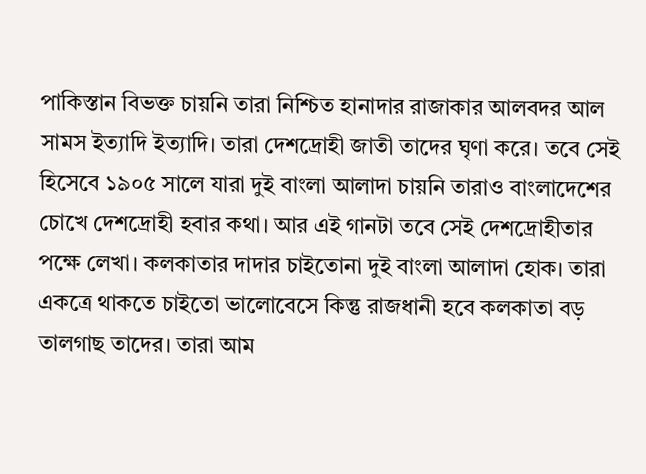পাকিস্তান বিভক্ত চায়নি তারা নিশ্চিত হানাদার রাজাকার আলবদর আল সামস ইত্যাদি ইত্যাদি। তারা দেশদ্রোহী জাতী তাদের ঘৃণা করে। তবে সেই হিসেবে ১৯০৫ সালে যারা দুই বাংলা আলাদা চায়নি তারাও বাংলাদেশের চোখে দেশদ্রোহী হবার কথা। আর এই গানটা তবে সেই দেশদ্রোহীতার পক্ষে লেখা। কলকাতার দাদার চাইতোনা দুই বাংলা আলাদা হোক। তারা একত্রে থাকতে চাইতো ভালোবেসে কিন্তু রাজধানী হবে কলকাতা বড় তালগাছ তাদের। তারা আম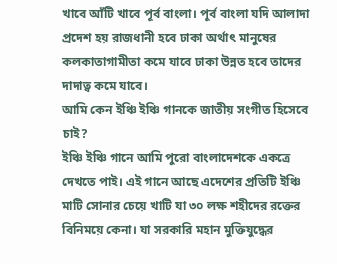খাবে আঁটি খাবে পূর্ব বাংলা। পূর্ব বাংলা যদি আলাদা প্রদেশ হয় রাজধানী হবে ঢাকা অর্থাৎ মানুষের কলকাতাগামীতা কমে যাবে ঢাকা উন্নত হবে তাদের দাদাত্ব কমে যাবে।
আমি কেন ইঞ্চি ইঞ্চি গানকে জাতীয় সংগীত হিসেবে চাই?
ইঞ্চি ইঞ্চি গানে আমি পুরো বাংলাদেশকে একত্রে দেখতে পাই। এই গানে আছে এদেশের প্রতিটি ইঞ্চি মাটি সোনার চেয়ে খাটি যা ৩০ লক্ষ শহীদের রক্তের বিনিময়ে কেনা। যা সরকারি মহান মুক্তিযুদ্ধের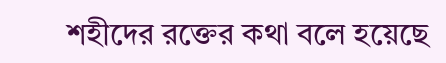শহীদের রক্তের কথা বলে হয়েছে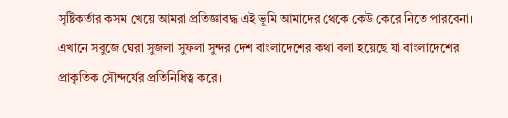সৃষ্টিকর্তার কসম খেয়ে আমরা প্রতিজ্ঞাবদ্ধ এই ভূমি আমাদের থেকে কেউ কেরে নিতে পারবেনা। এখানে সবুজে ঘেরা সুজলা সুফলা সুন্দর দেশ বাংলাদেশের কথা বলা হয়েছে যা বাংলাদেশের প্রাকৃতিক সৌন্দর্যের প্রতিনিধিত্ব করে।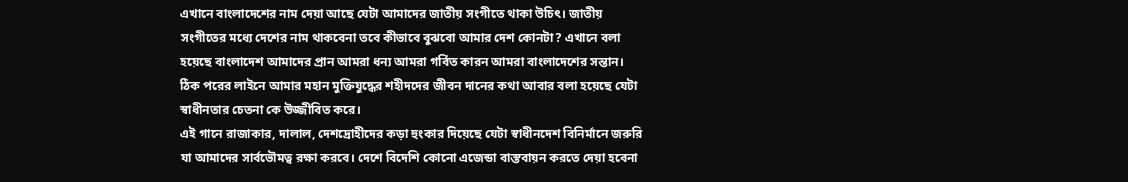এখানে বাংলাদেশের নাম দেয়া আছে যেটা আমাদের জাতীয় সংগীতে থাকা উচিৎ। জাতীয় সংগীতের মধ্যে দেশের নাম থাকবেনা তবে কীভাবে বুঝবো আমার দেশ কোনটা? এখানে বলা হয়েছে বাংলাদেশ আমাদের প্রান আমরা ধন্য আমরা গর্বিত কারন আমরা বাংলাদেশের সন্তান। ঠিক পরের লাইনে আমার মহান মুক্তিযুদ্ধের শহীদদের জীবন দানের কথা আবার বলা হয়েছে যেটা স্বাধীনতার চেতনা কে উজ্জীবিত করে।
এই গানে রাজাকার, দালাল, দেশদ্রোহীদের কড়া হুংকার দিয়েছে যেটা স্বাধীনদেশ বিনির্মানে জরুরি যা আমাদের সার্বভৌমত্ব রক্ষা করবে। দেশে বিদেশি কোনো এজেন্ডা বাস্তবায়ন করতে দেয়া হবেনা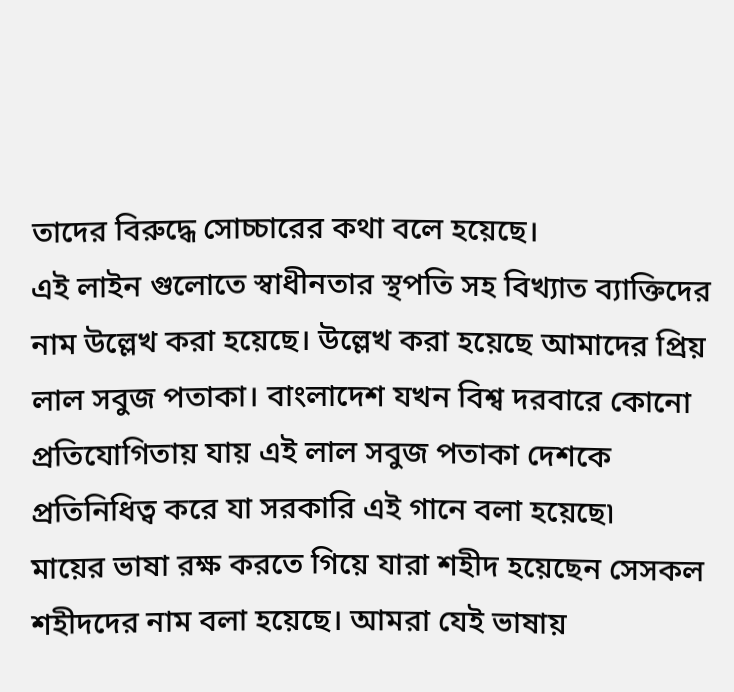তাদের বিরুদ্ধে সোচ্চারের কথা বলে হয়েছে।
এই লাইন গুলোতে স্বাধীনতার স্থপতি সহ বিখ্যাত ব্যাক্তিদের নাম উল্লেখ করা হয়েছে। উল্লেখ করা হয়েছে আমাদের প্রিয় লাল সবুজ পতাকা। বাংলাদেশ যখন বিশ্ব দরবারে কোনো প্রতিযোগিতায় যায় এই লাল সবুজ পতাকা দেশকে প্রতিনিধিত্ব করে যা সরকারি এই গানে বলা হয়েছে৷
মায়ের ভাষা রক্ষ করতে গিয়ে যারা শহীদ হয়েছেন সেসকল শহীদদের নাম বলা হয়েছে। আমরা যেই ভাষায়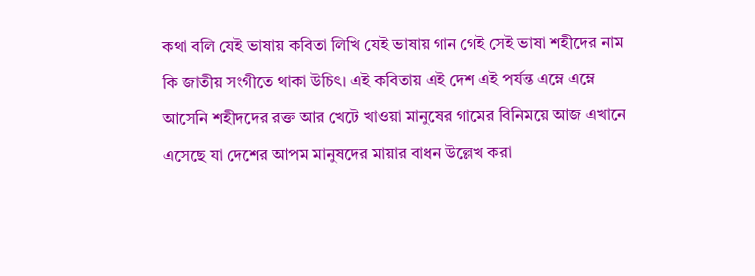কথা বলি যেই ভাষায় কবিতা লিখি যেই ভাষায় গান গেই সেই ভাষা শহীদের নাম কি জাতীয় সংগীতে থাকা উচিৎ। এই কবিতায় এই দেশ এই পর্যন্ত এম্নে এম্নে আসেনি শহীদদের রক্ত আর খেটে খাওয়া মানুষের গামের বিনিময়ে আজ এখানে এসেছে যা দেশের আপম মানুষদের মায়ার বাধন উল্লেখ করা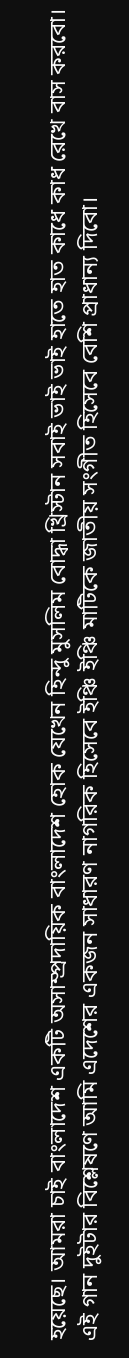হয়েছে। আমরা চাই বাংলাদেশ একটি অসাম্প্রদায়িক বাংলাদেশ হোক যেখেন হিন্দু মুসলিম বোদ্ধা খ্রিস্টান সবাই ভাই ভাই হাতে হাত কাধে কাধ রেখে বাস করবো।
এই গান দুইটার বিশ্লেষণে আমি এদেশের একজন সাধারণ নাগরিক হিসেবে ইঞ্চি ইঞ্চি মাটিকে জাতীয় সংগীত হিসেবে বেশি প্রাধান্য দিবো।